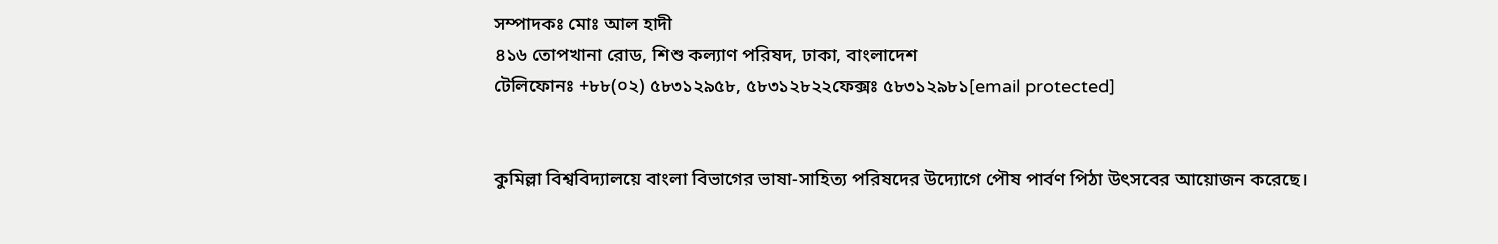সম্পাদকঃ মোঃ আল হাদী
৪১৬ তোপখানা রোড, শিশু কল্যাণ পরিষদ, ঢাকা, বাংলাদেশ
টেলিফোনঃ +৮৮(০২) ৫৮৩১২৯৫৮, ৫৮৩১২৮২২ফেক্সঃ ৫৮৩১২৯৮১[email protected]


কুমিল্লা বিশ্ববিদ্যালয়ে বাংলা বিভাগের ভাষা-সাহিত্য পরিষদের উদ্যোগে পৌষ পার্বণ পিঠা উৎসবের আয়োজন করেছে।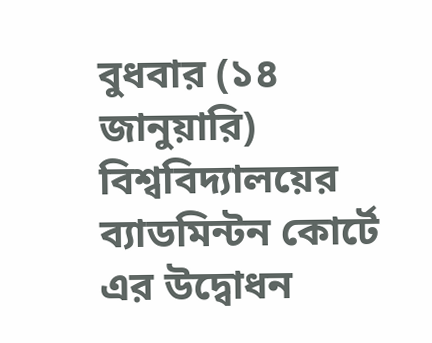বুধবার (১৪ জানুয়ারি) বিশ্ববিদ্যালয়ের ব্যাডমিন্টন কোর্টে এর উদ্বোধন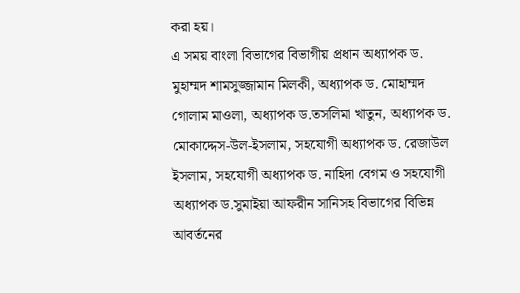করা হয়।
এ সময় বাংলা বিভাগের বিভাগীয় প্রধান অধ্যাপক ড. মুহাম্মদ শামসুজ্জামান মিলকী, অধ্যাপক ড. মোহাম্মদ গোলাম মাওলা, অধ্যাপক ড.তসলিমা খাতুন, অধ্যাপক ড. মোকাদ্দেস-উল-ইসলাম, সহযোগী অধ্যাপক ড. রেজাউল ইসলাম, সহযোগী অধ্যাপক ড. নাহিদা বেগম ও সহযোগী অধ্যাপক ড.সুমাইয়া আফরীন সানিসহ বিভাগের বিভিন্ন আবর্তনের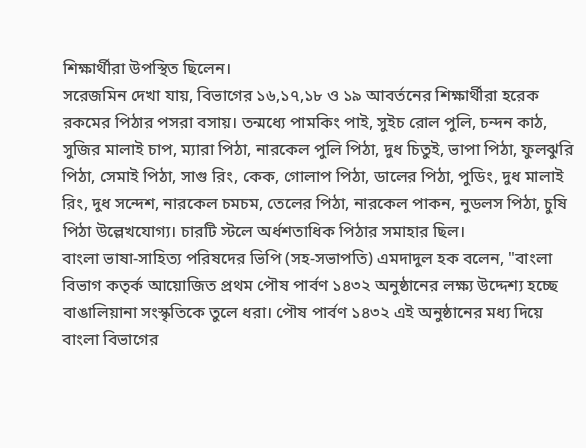শিক্ষার্থীরা উপস্থিত ছিলেন।
সরেজমিন দেখা যায়, বিভাগের ১৬,১৭,১৮ ও ১৯ আবর্তনের শিক্ষার্থীরা হরেক রকমের পিঠার পসরা বসায়। তন্মধ্যে পামকিং পাই, সুইচ রোল পুলি, চন্দন কাঠ, সুজির মালাই চাপ, ম্যারা পিঠা, নারকেল পুলি পিঠা, দুধ চিতুই, ভাপা পিঠা, ফুলঝুরি পিঠা, সেমাই পিঠা, সাগু রিং, কেক, গোলাপ পিঠা, ডালের পিঠা, পুডিং, দুধ মালাই রিং, দুধ সন্দেশ, নারকেল চমচম, তেলের পিঠা, নারকেল পাকন, নুডলস পিঠা, চুষি পিঠা উল্লেখযোগ্য। চারটি স্টলে অর্ধশতাধিক পিঠার সমাহার ছিল।
বাংলা ভাষা-সাহিত্য পরিষদের ভিপি (সহ-সভাপতি) এমদাদুল হক বলেন, "বাংলা বিভাগ কতৃর্ক আয়োজিত প্রথম পৌষ পার্বণ ১৪৩২ অনুষ্ঠানের লক্ষ্য উদ্দেশ্য হচ্ছে বাঙালিয়ানা সংস্কৃতিকে তুলে ধরা। পৌষ পার্বণ ১৪৩২ এই অনুষ্ঠানের মধ্য দিয়ে বাংলা বিভাগের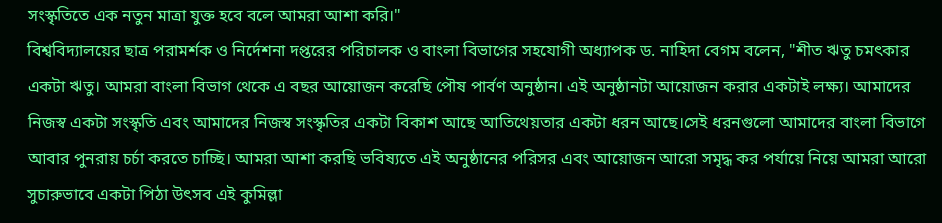সংস্কৃতিতে এক নতুন মাত্রা যুক্ত হবে বলে আমরা আশা করি।"
বিশ্ববিদ্যালয়ের ছাত্র পরামর্শক ও নির্দেশনা দপ্তরের পরিচালক ও বাংলা বিভাগের সহযোগী অধ্যাপক ড. নাহিদা বেগম বলেন, "শীত ঋতু চমৎকার একটা ঋতু। আমরা বাংলা বিভাগ থেকে এ বছর আয়োজন করেছি পৌষ পার্বণ অনুষ্ঠান। এই অনুষ্ঠানটা আয়োজন করার একটাই লক্ষ্য। আমাদের নিজস্ব একটা সংস্কৃতি এবং আমাদের নিজস্ব সংস্কৃতির একটা বিকাশ আছে আতিথেয়তার একটা ধরন আছে।সেই ধরনগুলো আমাদের বাংলা বিভাগে আবার পুনরায় চর্চা করতে চাচ্ছি। আমরা আশা করছি ভবিষ্যতে এই অনুষ্ঠানের পরিসর এবং আয়োজন আরো সমৃদ্ধ কর পর্যায়ে নিয়ে আমরা আরো সুচারুভাবে একটা পিঠা উৎসব এই কুমিল্লা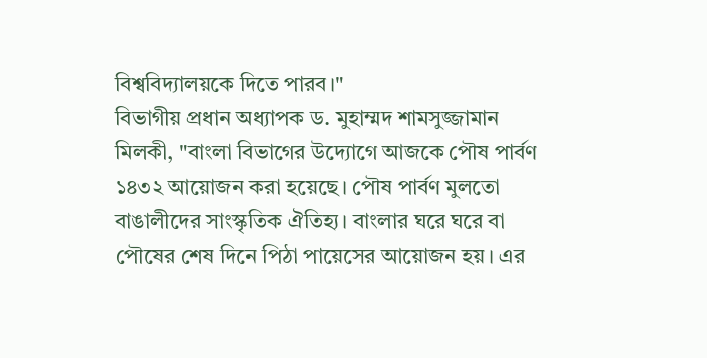বিশ্ববিদ্যালয়কে দিতে পারব।"
বিভাগীয় প্রধান অধ্যাপক ড. মুহাম্মদ শামসুজ্জামান মিলকী, "বাংলা বিভাগের উদ্যোগে আজকে পৌষ পার্বণ ১৪৩২ আয়োজন করা হয়েছে। পৌষ পার্বণ মুলতো বাঙালীদের সাংস্কৃতিক ঐতিহ্য। বাংলার ঘরে ঘরে বা পৌষের শেষ দিনে পিঠা পায়েসের আয়োজন হয়। এর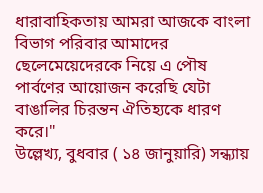ধারাবাহিকতায় আমরা আজকে বাংলা বিভাগ পরিবার আমাদের ছেলেমেয়েদেরকে নিয়ে এ পৌষ পার্বণের আয়োজন করেছি যেটা বাঙালির চিরন্তন ঐতিহ্যকে ধারণ করে।"
উল্লেখ্য, বুধবার ( ১৪ জানুয়ারি) সন্ধ্যায়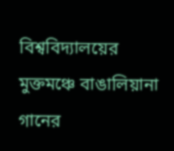বিশ্ববিদ্যালয়ের মুক্তমঞ্চে বাঙালিয়ানা গানের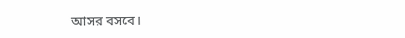আসর বসবে।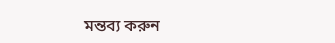মন্তব্য করুন